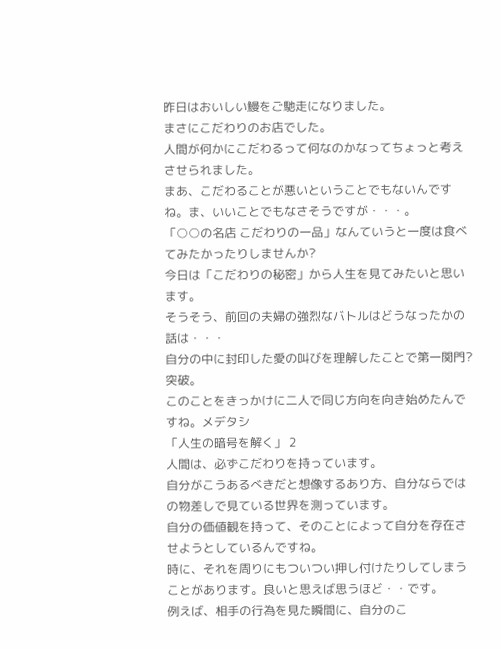昨日はおいしい鰻をご馳走になりました。
まさにこだわりのお店でした。
人間が何かにこだわるって何なのかなってちょっと考えさせられました。
まあ、こだわることが悪いということでもないんですね。ま、いいことでもなさそうですが・・・。
「○○の名店 こだわりの一品」なんていうと一度は食べてみたかったりしませんか?
今日は「こだわりの秘密」から人生を見てみたいと思います。
そうそう、前回の夫婦の強烈なバトルはどうなったかの話は・・・
自分の中に封印した愛の叫びを理解したことで第一関門?突破。
このことをきっかけに二人で同じ方向を向き始めたんですね。メデタシ
「人生の暗号を解く」 2
人間は、必ずこだわりを持っています。
自分がこうあるべきだと想像するあり方、自分ならではの物差しで見ている世界を測っています。
自分の価値観を持って、そのことによって自分を存在させようとしているんですね。
時に、それを周りにもついつい押し付けたりしてしまうことがあります。良いと思えば思うほど・・です。
例えば、相手の行為を見た瞬間に、自分のこ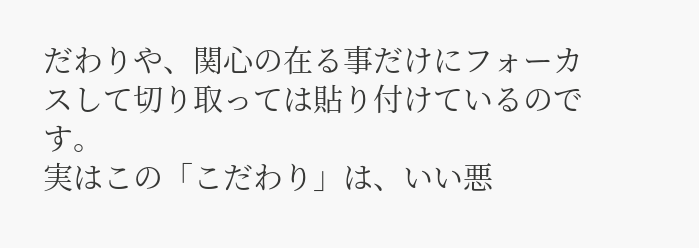だわりや、関心の在る事だけにフォーカスして切り取っては貼り付けているのです。
実はこの「こだわり」は、いい悪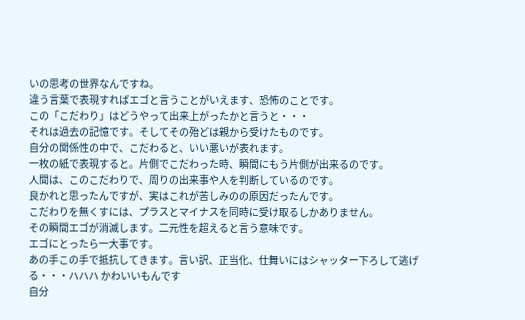いの思考の世界なんですね。
違う言葉で表現すればエゴと言うことがいえます、恐怖のことです。
この「こだわり」はどうやって出来上がったかと言うと・・・
それは過去の記憶です。そしてその殆どは親から受けたものです。
自分の関係性の中で、こだわると、いい悪いが表れます。
一枚の紙で表現すると。片側でこだわった時、瞬間にもう片側が出来るのです。
人間は、このこだわりで、周りの出来事や人を判断しているのです。
良かれと思ったんですが、実はこれが苦しみのの原因だったんです。
こだわりを無くすには、プラスとマイナスを同時に受け取るしかありません。
その瞬間エゴが消滅します。二元性を超えると言う意味です。
エゴにとったら一大事です。
あの手この手で抵抗してきます。言い訳、正当化、仕舞いにはシャッター下ろして逃げる・・・ハハハ かわいいもんです
自分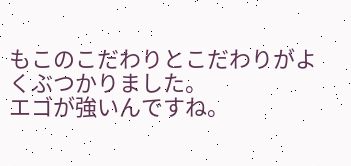もこのこだわりとこだわりがよくぶつかりました。
エゴが強いんですね。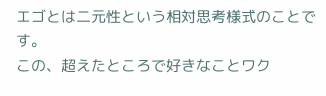エゴとは二元性という相対思考様式のことです。
この、超えたところで好きなことワク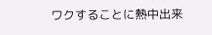ワクすることに熱中出来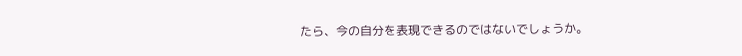たら、今の自分を表現できるのではないでしょうか。